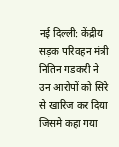नई दिल्ली: केंद्रीय सड़क परिवहन मंत्री नितिन गडकरी ने उन आरोपों को सिरे से खारिज कर दिया जिसमे कहा गया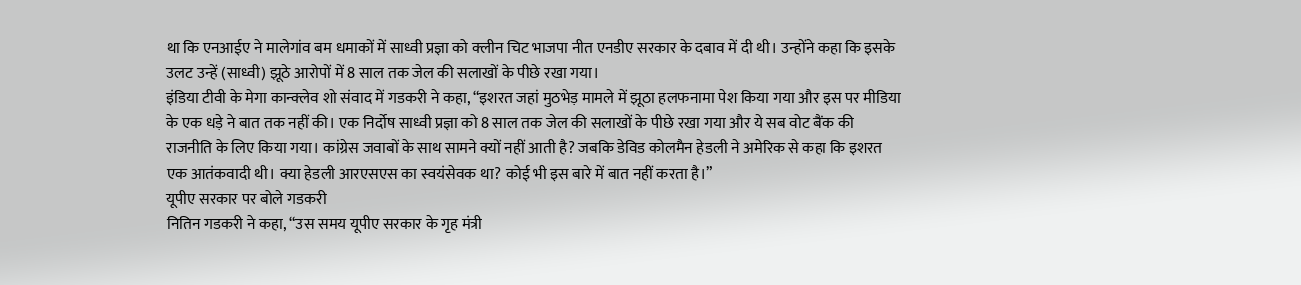था कि एनआईए ने मालेगांव बम धमाकों में साध्वी प्रज्ञा को क्लीन चिट भाजपा नीत एनडीए सरकार के दबाव में दी थी। उन्होंने कहा कि इसके उलट उन्हें (साध्वी) झूठे आरोपों में 8 साल तक जेल की सलाखों के पीछे रखा गया।
इंडिया टीवी के मेगा कान्क्लेव शो संवाद में गडकरी ने कहा, “इशरत जहां मुठभेड़ मामले में झूठा हलफनामा पेश किया गया और इस पर मीडिया के एक धड़े ने बात तक नहीं की। एक निर्दोष साध्वी प्रज्ञा को 8 साल तक जेल की सलाखों के पीछे रखा गया और ये सब वोट बैंक की राजनीति के लिए किया गया। कांग्रेस जवाबों के साथ सामने क्यों नहीं आती है? जबकि डेविड कोलमैन हेडली ने अमेरिक से कहा कि इशरत एक आतंकवादी थी। क्या हेडली आरएसएस का स्वयंसेवक था? कोई भी इस बारे में बात नहीं करता है।”
यूपीए सरकार पर बोले गडकरी
नितिन गडकरी ने कहा, “उस समय यूपीए सरकार के गृह मंत्री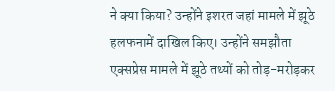ने क्या किया? उन्होंने इशरत जहां मामले में झूठे हलफनामें दाखिल किए। उन्होंने समझौता एक्सप्रेस मामले में झूठे तथ्यों को तोड़-मरोड़कर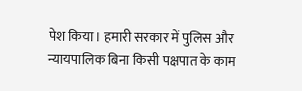पेश किया। हमारी सरकार में पुलिस और न्यायपालिक बिना किसी पक्षपात के काम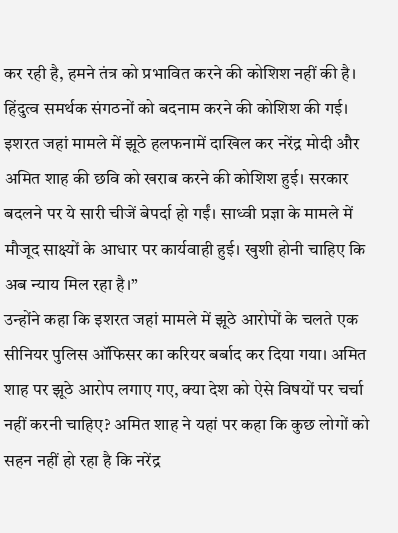कर रही है, हमने तंत्र को प्रभावित करने की कोशिश नहीं की है। हिंदुत्व समर्थक संगठनों को बदनाम करने की कोशिश की गई। इशरत जहां मामले में झूठे हलफनामें दाखिल कर नरेंद्र मोदी और अमित शाह की छवि को खराब करने की कोशिश हुई। सरकार बदलने पर ये सारी चीजें बेपर्दा हो गईं। साध्वी प्रज्ञा के मामले में मौजूद साक्ष्यों के आधार पर कार्यवाही हुई। खुशी होनी चाहिए कि अब न्याय मिल रहा है।”
उन्होंने कहा कि इशरत जहां मामले में झूठे आरोपों के चलते एक सीनियर पुलिस ऑफिसर का करियर बर्बाद कर दिया गया। अमित शाह पर झूठे आरोप लगाए गए, क्या देश को ऐसे विषयों पर चर्चा नहीं करनी चाहिए? अमित शाह ने यहां पर कहा कि कुछ लोगों को सहन नहीं हो रहा है कि नरेंद्र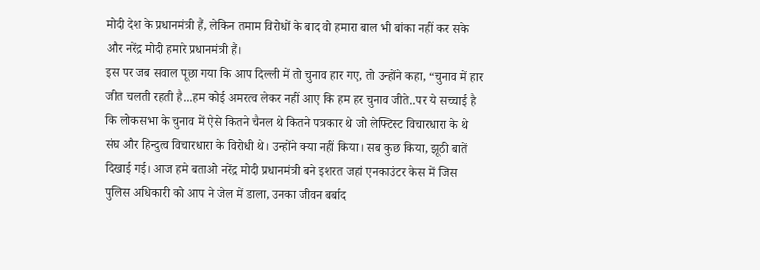मोदी देश के प्रधानमंत्री हैं, लेकिन तमाम विरोधों के बाद वो हमारा बाल भी बांका नहीं कर सके और नरेंद्र मोदी हमारे प्रधानमंत्री हैं।
इस पर जब सवाल पूछा गया कि आप दिल्ली में तो चुनाव हार गए, तो उन्होंने कहा, “चुनाव में हार जीत चलती रहती है...हम कोई अमरत्व लेकर नहीं आए कि हम हर चुनाव जीते..पर ये सच्चाई है कि लोकसभा के चुनाव में ऐसे कितने चैनल थे कितने पत्रकार थे जो लेफ्टिस्ट विचारधारा के थे संघ और हिन्दुत्व विचारधारा के विरोधी थे। उन्होंने क्या नहीं किया। सब कुछ किया, झूठी बातें दिखाई गई। आज हमे बताओ नरेंद्र मोदी प्रधानमंत्री बने इशरत जहां एनकाउंटर केस में जिस पुलिस अधिकारी को आप ने जेल में डाला, उनका जीवन बर्बाद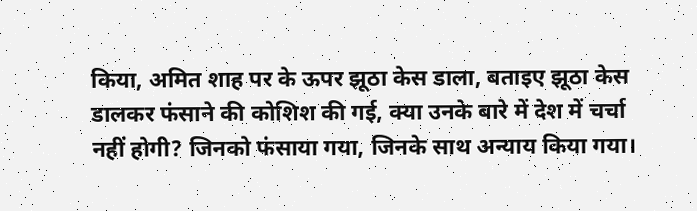किया, अमित शाह पर के ऊपर झूठा केस डाला, बताइए झूठा केस डालकर फंसाने की कोशिश की गई, क्या उनके बारे में देश में चर्चा नहीं होगी? जिनको फंसाया गया, जिनके साथ अन्याय किया गया।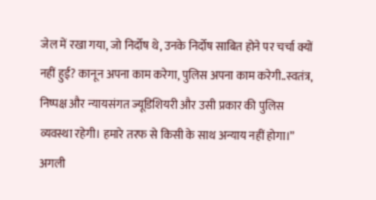जेल में रखा गया, जो निर्दोष थे, उनके निर्दोष साबित होने पर चर्चा क्यों नहीं हुई? कानून अपना काम करेगा, पुलिस अपना काम करेगी..स्वतंत्र, निष्पक्ष और न्यायसंगत ज्यूडिशियरी और उसी प्रकार की पुलिस व्यवस्था रहेगी। हमारे तरफ से किसी के साथ अन्याय नहीं होगा।”
अगली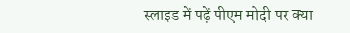स्लाइड में पढ़ें पीएम मोदी पर क्या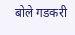बोले गडकरी